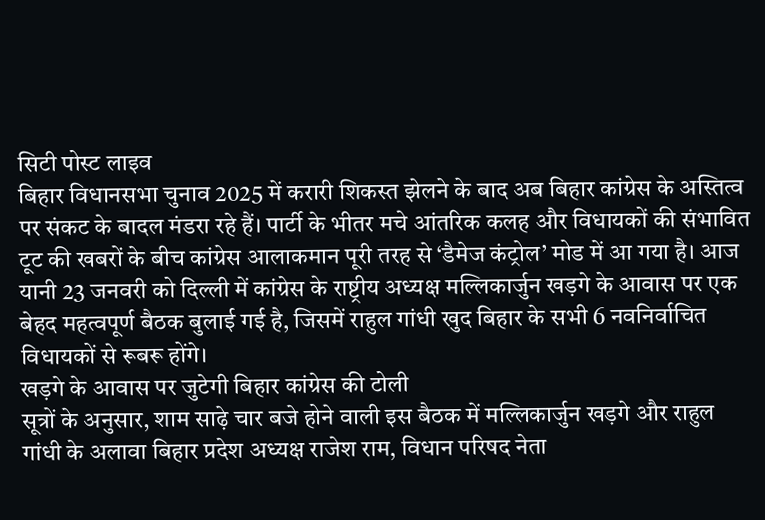सिटी पोस्ट लाइव
बिहार विधानसभा चुनाव 2025 में करारी शिकस्त झेलने के बाद अब बिहार कांग्रेस के अस्तित्व पर संकट के बादल मंडरा रहे हैं। पार्टी के भीतर मचे आंतरिक कलह और विधायकों की संभावित टूट की खबरों के बीच कांग्रेस आलाकमान पूरी तरह से ‘डैमेज कंट्रोल’ मोड में आ गया है। आज यानी 23 जनवरी को दिल्ली में कांग्रेस के राष्ट्रीय अध्यक्ष मल्लिकार्जुन खड़गे के आवास पर एक बेहद महत्वपूर्ण बैठक बुलाई गई है, जिसमें राहुल गांधी खुद बिहार के सभी 6 नवनिर्वाचित विधायकों से रूबरू होंगे।
खड़गे के आवास पर जुटेगी बिहार कांग्रेस की टोली
सूत्रों के अनुसार, शाम साढ़े चार बजे होने वाली इस बैठक में मल्लिकार्जुन खड़गे और राहुल गांधी के अलावा बिहार प्रदेश अध्यक्ष राजेश राम, विधान परिषद नेता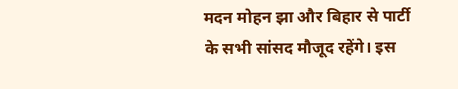मदन मोहन झा और बिहार से पार्टी के सभी सांसद मौजूद रहेंगे। इस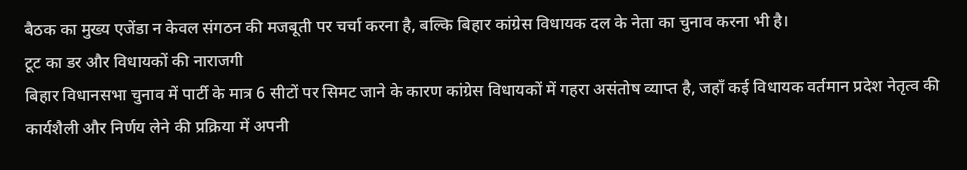बैठक का मुख्य एजेंडा न केवल संगठन की मजबूती पर चर्चा करना है, बल्कि बिहार कांग्रेस विधायक दल के नेता का चुनाव करना भी है।
टूट का डर और विधायकों की नाराजगी
बिहार विधानसभा चुनाव में पार्टी के मात्र 6 सीटों पर सिमट जाने के कारण कांग्रेस विधायकों में गहरा असंतोष व्याप्त है, जहाँ कई विधायक वर्तमान प्रदेश नेतृत्व की कार्यशैली और निर्णय लेने की प्रक्रिया में अपनी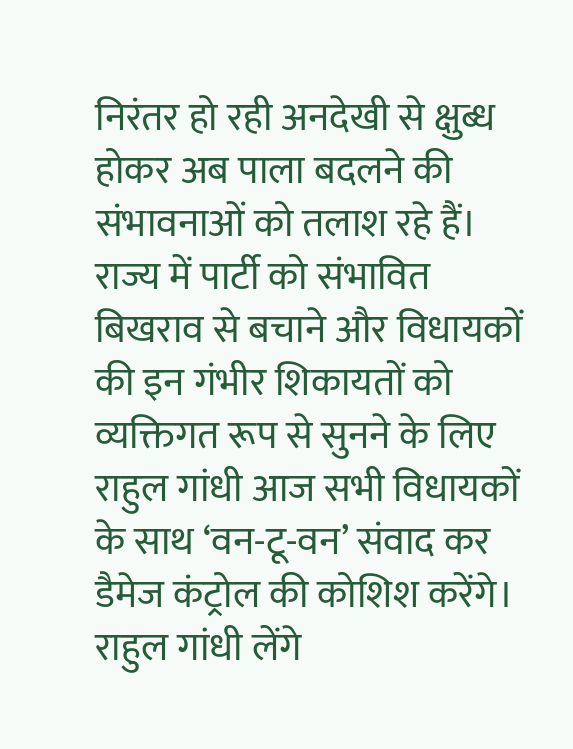निरंतर हो रही अनदेखी से क्षुब्ध होकर अब पाला बदलने की संभावनाओं को तलाश रहे हैं। राज्य में पार्टी को संभावित बिखराव से बचाने और विधायकों की इन गंभीर शिकायतों को व्यक्तिगत रूप से सुनने के लिए राहुल गांधी आज सभी विधायकों के साथ ‘वन-टू-वन’ संवाद कर डैमेज कंट्रोल की कोशिश करेंगे।
राहुल गांधी लेंगे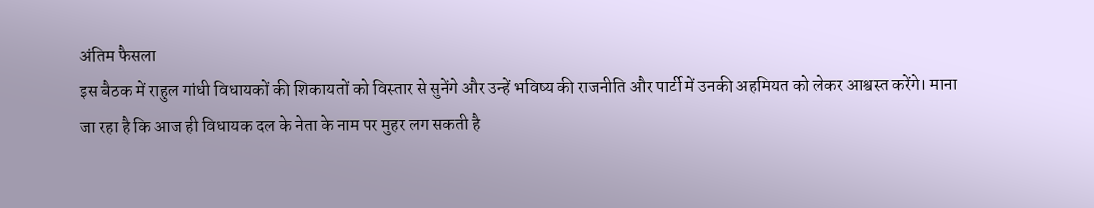अंतिम फैसला
इस बैठक में राहुल गांधी विधायकों की शिकायतों को विस्तार से सुनेंगे और उन्हें भविष्य की राजनीति और पार्टी में उनकी अहमियत को लेकर आश्वस्त करेंगे। माना जा रहा है कि आज ही विधायक दल के नेता के नाम पर मुहर लग सकती है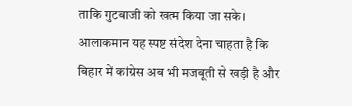ताकि गुटबाजी को खत्म किया जा सके। आलाकमान यह स्पष्ट संदेश देना चाहता है कि बिहार में कांग्रेस अब भी मजबूती से खड़ी है और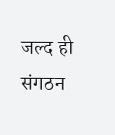जल्द ही संगठन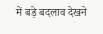में बड़े बदलाव देखने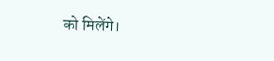को मिलेंगे।